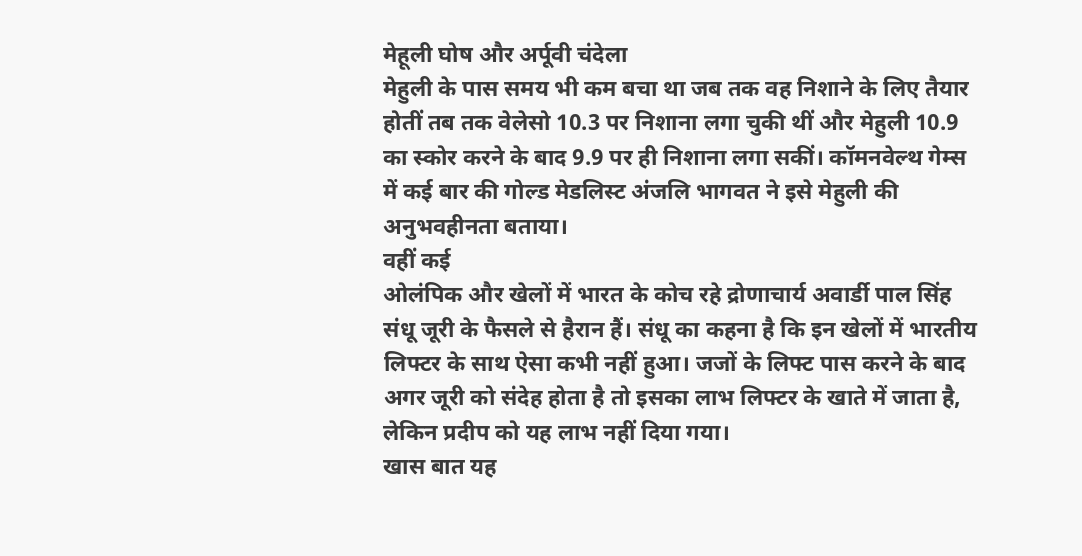मेहूली घोष और अर्पूवी चंदेला
मेहुली के पास समय भी कम बचा था जब तक वह निशाने के लिए तैयार होतीं तब तक वेलेसो 10.3 पर निशाना लगा चुकी थीं और मेहुली 10.9 का स्कोर करने के बाद 9.9 पर ही निशाना लगा सकीं। कॉमनवेल्थ गेम्स में कई बार की गोल्ड मेडलिस्ट अंजलि भागवत ने इसे मेहुली की अनुभवहीनता बताया।
वहीं कई
ओलंपिक और खेलों में भारत के कोच रहे द्रोणाचार्य अवार्डी पाल सिंह संधू जूरी के फैसले से हैरान हैं। संधू का कहना है कि इन खेलों में भारतीय लिफ्टर के साथ ऐसा कभी नहीं हुआ। जजों के लिफ्ट पास करने के बाद अगर जूरी को संदेह होता है तो इसका लाभ लिफ्टर के खाते में जाता है, लेकिन प्रदीप को यह लाभ नहीं दिया गया।
खास बात यह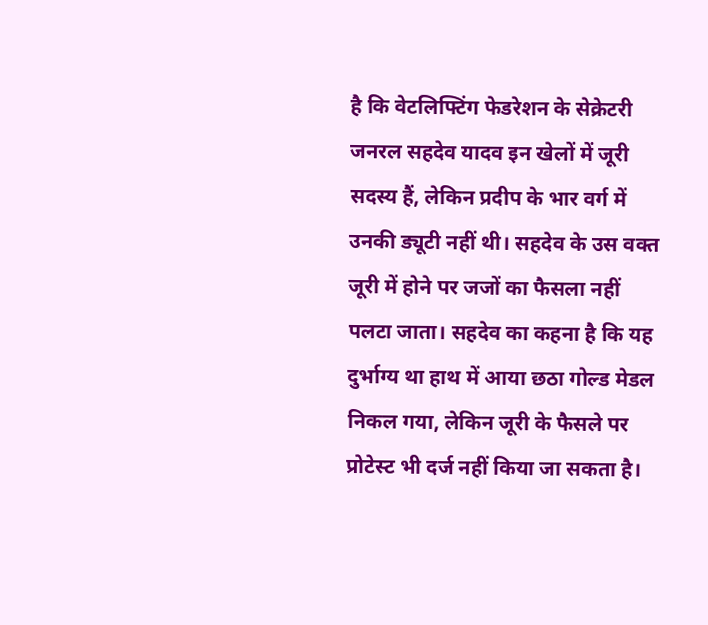है कि वेटलिफ्टिंग फेडरेशन के सेक्रेटरी जनरल सहदेव यादव इन खेलों में जूरी सदस्य हैं, लेकिन प्रदीप के भार वर्ग में उनकी ड्यूटी नहीं थी। सहदेव के उस वक्त जूरी में होने पर जजों का फैसला नहीं पलटा जाता। सहदेव का कहना है कि यह दुर्भाग्य था हाथ में आया छठा गोल्ड मेडल निकल गया, लेकिन जूरी के फैसले पर प्रोटेस्ट भी दर्ज नहीं किया जा सकता है।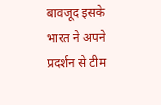बावजूद इसके भारत ने अपने प्रदर्शन से टीम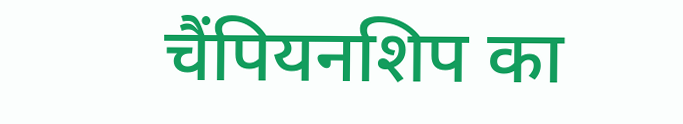चैंपियनशिप का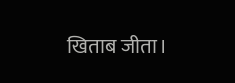खिताब जीता।